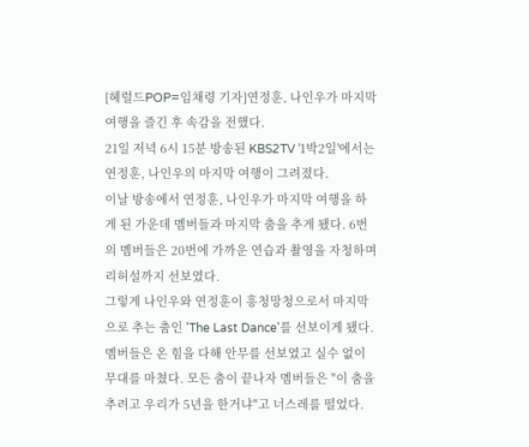[헤럴드POP=임채령 기자]연정훈, 나인우가 마지막 여행을 즐긴 후 속감을 전했다.
21일 저녁 6시 15분 방송된 KBS2TV '1박2일'에서는 연정훈, 나인우의 마지막 여행이 그려졌다.
이날 방송에서 연정훈, 나인우가 마지막 여행을 하게 된 가운데 멤버들과 마지막 춤을 추게 됐다. 6번의 멤버들은 20번에 가까운 연습과 촬영을 자청하며 리허설까지 선보였다.
그렇게 나인우와 연정훈이 흥청망청으로서 마지막으로 추는 춤인 'The Last Dance'를 선보이게 됐다. 멤버들은 온 힘을 다해 안무를 선보였고 실수 없이 무대를 마쳤다. 모든 춤이 끝나자 멤버들은 "이 춤을 추려고 우리가 5년을 한거냐"고 너스레를 떨었다.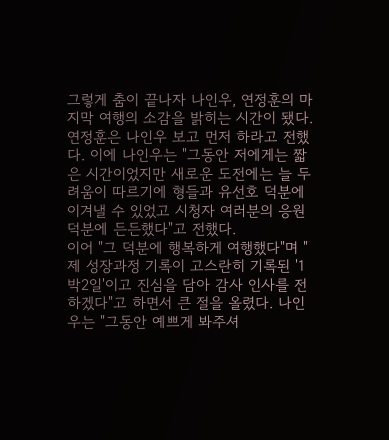그렇게 춤이 끝나자 나인우, 연정훈의 마지막 여행의 소감을 밝히는 시간이 됐다. 연정훈은 나인우 보고 먼저 하라고 전했다. 이에 나인우는 "그동안 저에게는 짧은 시간이었지만 새로운 도전에는 늘 두려움이 따르기에 형들과 유선호 덕분에 이겨낼 수 있었고 시청자 여러분의 응원 덕분에 든든했다"고 전했다.
이어 "그 덕분에 행복하게 여행했다"며 "제 성장과정 기록이 고스란히 기록된 '1박2일'이고 진심을 담아 감사 인사를 전하겠다"고 하면서 큰 절을 올렸다. 나인우는 "그동안 예쁘게 봐주셔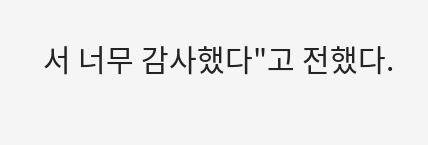서 너무 감사했다"고 전했다.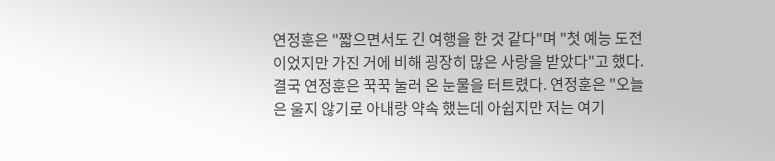연정훈은 "짧으면서도 긴 여행을 한 것 같다"며 "첫 예능 도전이었지만 가진 거에 비해 굉장히 많은 사랑을 받았다"고 했다. 결국 연정훈은 꾹꾹 눌러 온 눈물을 터트렸다. 연정훈은 "오늘은 울지 않기로 아내랑 약속 했는데 아쉽지만 저는 여기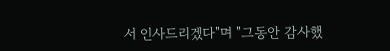서 인사드리겠다"며 "그동안 감사했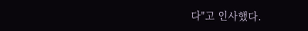다"고 인사했다.